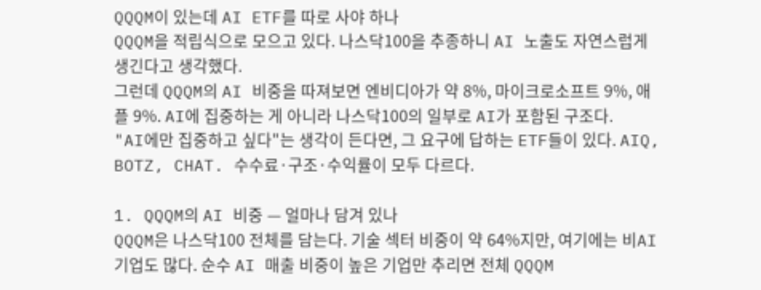QQQM이 있는데 AI ETF를 따로 사야 하나
QQQM을 적립식으로 모으고 있다. 나스닥100을 추종하니 AI 노출도 자연스럽게 생긴다고 생각했다.
그런데 QQQM의 AI 비중을 따져보면 엔비디아가 약 8%, 마이크로소프트 9%, 애플 9%. AI에 집중하는 게 아니라 나스닥100의 일부로 AI가 포함된 구조다.
"AI에만 집중하고 싶다"는 생각이 든다면, 그 요구에 답하는 ETF들이 있다. AIQ, BOTZ, CHAT. 수수료·구조·수익률이 모두 다르다.

1. QQQM의 AI 비중 — 얼마나 담겨 있나
QQQM은 나스닥100 전체를 담는다. 기술 섹터 비중이 약 64%지만, 여기에는 비AI 기업도 많다. 순수 AI 매출 비중이 높은 기업만 추리면 전체 QQQM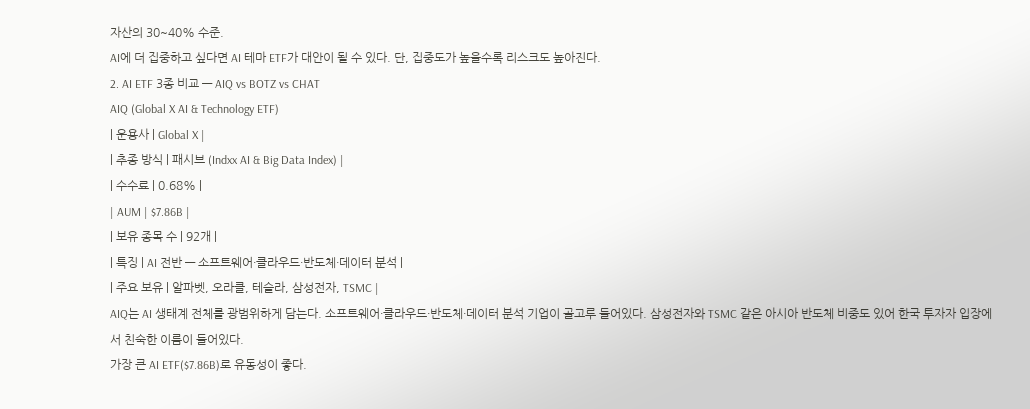자산의 30~40% 수준.
AI에 더 집중하고 싶다면 AI 테마 ETF가 대안이 될 수 있다. 단, 집중도가 높을수록 리스크도 높아진다.
2. AI ETF 3종 비교 — AIQ vs BOTZ vs CHAT
AIQ (Global X AI & Technology ETF)
| 운용사 | Global X |
| 추종 방식 | 패시브 (Indxx AI & Big Data Index) |
| 수수료 | 0.68% |
| AUM | $7.86B |
| 보유 종목 수 | 92개 |
| 특징 | AI 전반 — 소프트웨어·클라우드·반도체·데이터 분석 |
| 주요 보유 | 알파벳, 오라클, 테슬라, 삼성전자, TSMC |
AIQ는 AI 생태계 전체를 광범위하게 담는다. 소프트웨어·클라우드·반도체·데이터 분석 기업이 골고루 들어있다. 삼성전자와 TSMC 같은 아시아 반도체 비중도 있어 한국 투자자 입장에서 친숙한 이름이 들어있다.
가장 큰 AI ETF($7.86B)로 유동성이 좋다.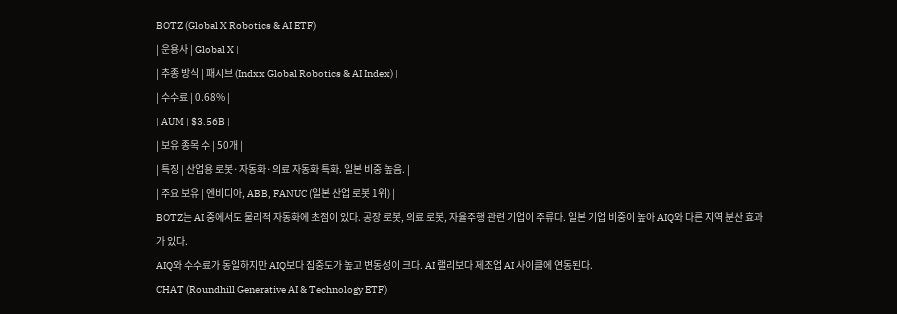BOTZ (Global X Robotics & AI ETF)
| 운용사 | Global X |
| 추종 방식 | 패시브 (Indxx Global Robotics & AI Index) |
| 수수료 | 0.68% |
| AUM | $3.56B |
| 보유 종목 수 | 50개 |
| 특징 | 산업용 로봇·자동화·의료 자동화 특화. 일본 비중 높음. |
| 주요 보유 | 엔비디아, ABB, FANUC (일본 산업 로봇 1위) |
BOTZ는 AI 중에서도 물리적 자동화에 초점이 있다. 공장 로봇, 의료 로봇, 자율주행 관련 기업이 주류다. 일본 기업 비중이 높아 AIQ와 다른 지역 분산 효과가 있다.
AIQ와 수수료가 동일하지만 AIQ보다 집중도가 높고 변동성이 크다. AI 랠리보다 제조업 AI 사이클에 연동된다.
CHAT (Roundhill Generative AI & Technology ETF)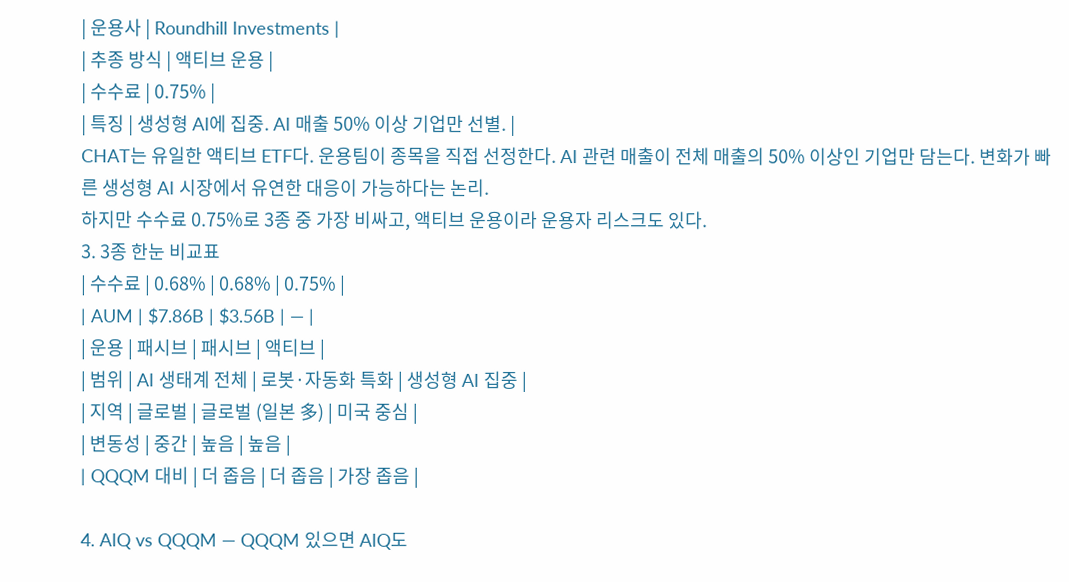| 운용사 | Roundhill Investments |
| 추종 방식 | 액티브 운용 |
| 수수료 | 0.75% |
| 특징 | 생성형 AI에 집중. AI 매출 50% 이상 기업만 선별. |
CHAT는 유일한 액티브 ETF다. 운용팀이 종목을 직접 선정한다. AI 관련 매출이 전체 매출의 50% 이상인 기업만 담는다. 변화가 빠른 생성형 AI 시장에서 유연한 대응이 가능하다는 논리.
하지만 수수료 0.75%로 3종 중 가장 비싸고, 액티브 운용이라 운용자 리스크도 있다.
3. 3종 한눈 비교표
| 수수료 | 0.68% | 0.68% | 0.75% |
| AUM | $7.86B | $3.56B | — |
| 운용 | 패시브 | 패시브 | 액티브 |
| 범위 | AI 생태계 전체 | 로봇·자동화 특화 | 생성형 AI 집중 |
| 지역 | 글로벌 | 글로벌 (일본 多) | 미국 중심 |
| 변동성 | 중간 | 높음 | 높음 |
| QQQM 대비 | 더 좁음 | 더 좁음 | 가장 좁음 |

4. AIQ vs QQQM — QQQM 있으면 AIQ도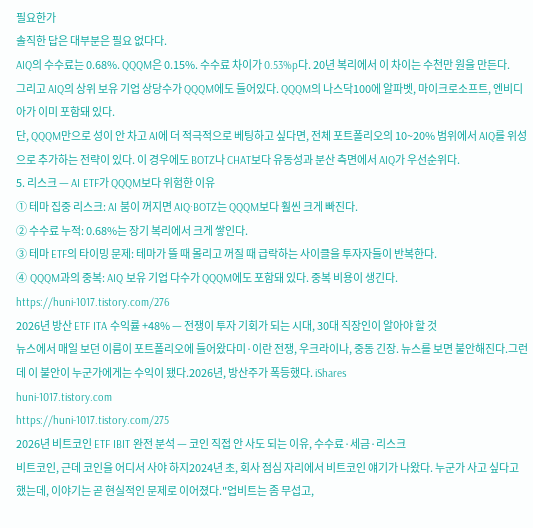필요한가
솔직한 답은 대부분은 필요 없다다.
AIQ의 수수료는 0.68%. QQQM은 0.15%. 수수료 차이가 0.53%p다. 20년 복리에서 이 차이는 수천만 원을 만든다.
그리고 AIQ의 상위 보유 기업 상당수가 QQQM에도 들어있다. QQQM의 나스닥100에 알파벳, 마이크로소프트, 엔비디아가 이미 포함돼 있다.
단, QQQM만으로 성이 안 차고 AI에 더 적극적으로 베팅하고 싶다면, 전체 포트폴리오의 10~20% 범위에서 AIQ를 위성으로 추가하는 전략이 있다. 이 경우에도 BOTZ나 CHAT보다 유동성과 분산 측면에서 AIQ가 우선순위다.
5. 리스크 — AI ETF가 QQQM보다 위험한 이유
① 테마 집중 리스크: AI 붐이 꺼지면 AIQ·BOTZ는 QQQM보다 훨씬 크게 빠진다.
② 수수료 누적: 0.68%는 장기 복리에서 크게 쌓인다.
③ 테마 ETF의 타이밍 문제: 테마가 뜰 때 몰리고 꺼질 때 급락하는 사이클을 투자자들이 반복한다.
④ QQQM과의 중복: AIQ 보유 기업 다수가 QQQM에도 포함돼 있다. 중복 비용이 생긴다.
https://huni-1017.tistory.com/276
2026년 방산 ETF ITA 수익률 +48% — 전쟁이 투자 기회가 되는 시대, 30대 직장인이 알아야 할 것
뉴스에서 매일 보던 이름이 포트폴리오에 들어왔다미·이란 전쟁, 우크라이나, 중동 긴장. 뉴스를 보면 불안해진다.그런데 이 불안이 누군가에게는 수익이 됐다.2026년, 방산주가 폭등했다. iShares
huni-1017.tistory.com
https://huni-1017.tistory.com/275
2026년 비트코인 ETF IBIT 완전 분석 — 코인 직접 안 사도 되는 이유, 수수료·세금·리스크
비트코인, 근데 코인을 어디서 사야 하지2024년 초, 회사 점심 자리에서 비트코인 얘기가 나왔다. 누군가 사고 싶다고 했는데, 이야기는 곧 현실적인 문제로 이어졌다."업비트는 좀 무섭고,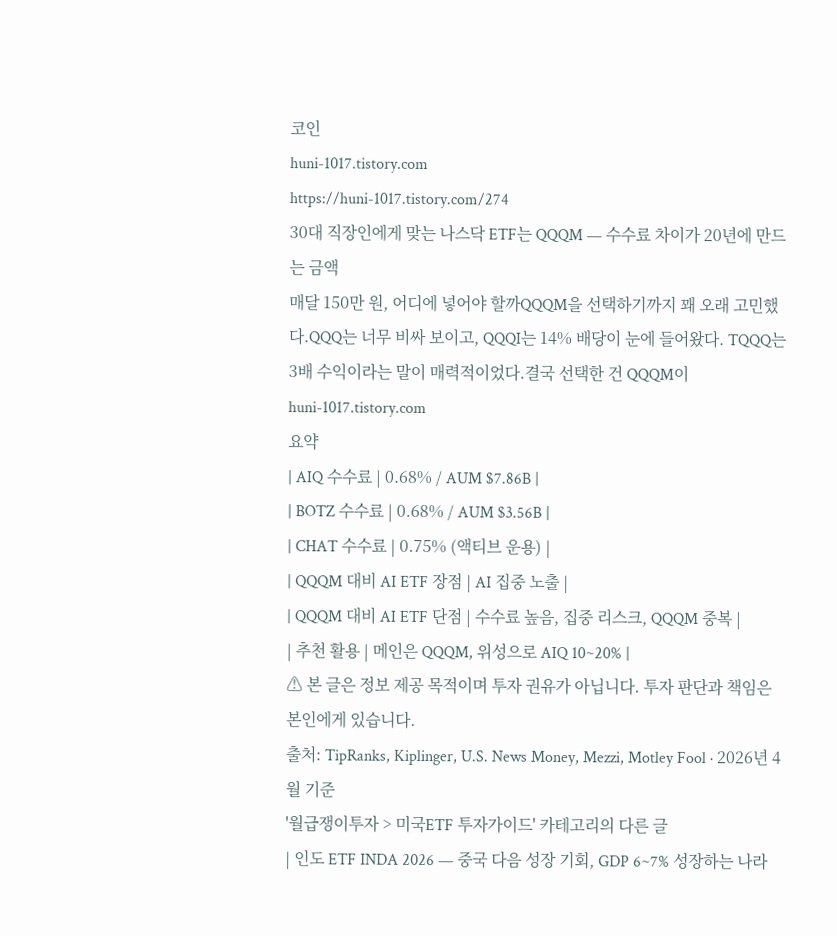코인
huni-1017.tistory.com
https://huni-1017.tistory.com/274
30대 직장인에게 맞는 나스닥 ETF는 QQQM — 수수료 차이가 20년에 만드는 금액
매달 150만 원, 어디에 넣어야 할까QQQM을 선택하기까지 꽤 오래 고민했다.QQQ는 너무 비싸 보이고, QQQI는 14% 배당이 눈에 들어왔다. TQQQ는 3배 수익이라는 말이 매력적이었다.결국 선택한 건 QQQM이
huni-1017.tistory.com
요약
| AIQ 수수료 | 0.68% / AUM $7.86B |
| BOTZ 수수료 | 0.68% / AUM $3.56B |
| CHAT 수수료 | 0.75% (액티브 운용) |
| QQQM 대비 AI ETF 장점 | AI 집중 노출 |
| QQQM 대비 AI ETF 단점 | 수수료 높음, 집중 리스크, QQQM 중복 |
| 추천 활용 | 메인은 QQQM, 위성으로 AIQ 10~20% |
⚠ 본 글은 정보 제공 목적이며 투자 권유가 아닙니다. 투자 판단과 책임은 본인에게 있습니다.
출처: TipRanks, Kiplinger, U.S. News Money, Mezzi, Motley Fool · 2026년 4월 기준
'월급쟁이투자 > 미국ETF 투자가이드' 카테고리의 다른 글
| 인도 ETF INDA 2026 — 중국 다음 성장 기회, GDP 6~7% 성장하는 나라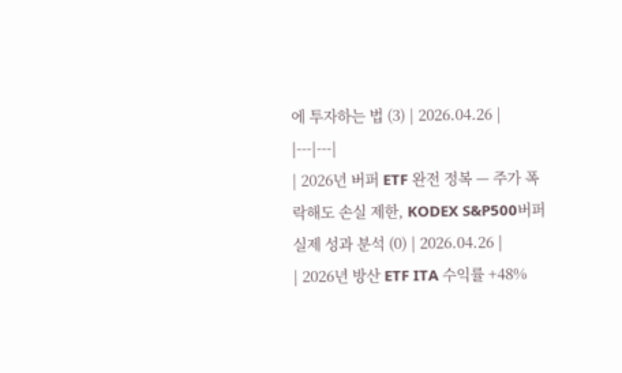에 투자하는 법 (3) | 2026.04.26 |
|---|---|
| 2026년 버퍼 ETF 완전 정복 — 주가 폭락해도 손실 제한, KODEX S&P500버퍼 실제 성과 분석 (0) | 2026.04.26 |
| 2026년 방산 ETF ITA 수익률 +48%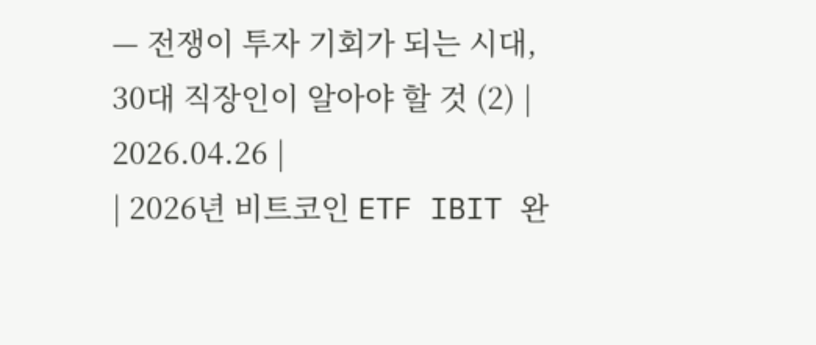— 전쟁이 투자 기회가 되는 시대, 30대 직장인이 알아야 할 것 (2) | 2026.04.26 |
| 2026년 비트코인 ETF IBIT 완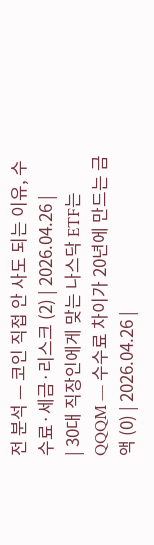전 분석 — 코인 직접 안 사도 되는 이유, 수수료·세금·리스크 (2) | 2026.04.26 |
| 30대 직장인에게 맞는 나스닥 ETF는 QQQM — 수수료 차이가 20년에 만드는 금액 (0) | 2026.04.26 |